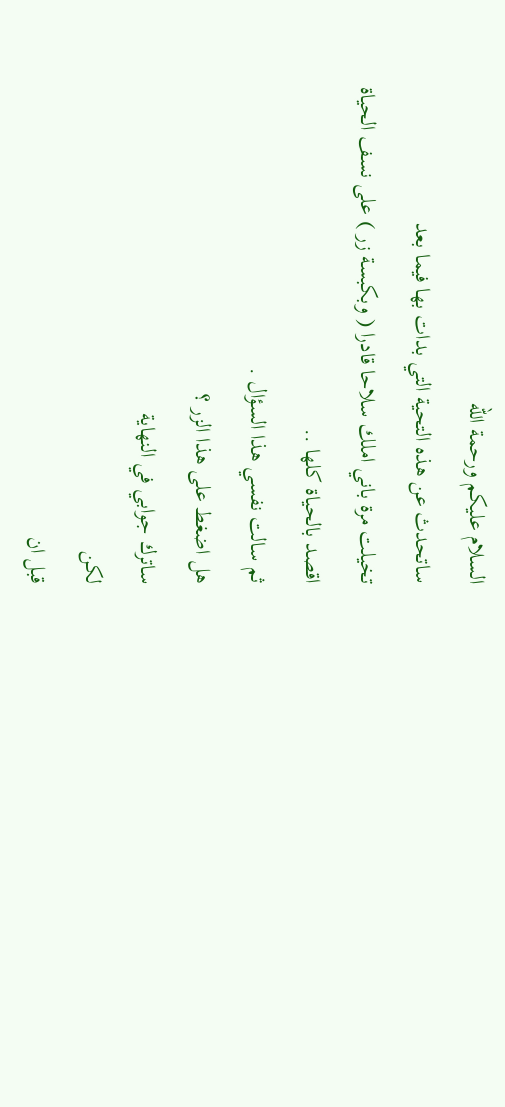السلام عليكم ورحمة الله
ساتحدث عن هذه التحية التي بدات بها فيما بعد
تخيلت مرة باني املك سلاحا قادرا ( وبكبسة زر ) على نسف الحياة
اقصد بالحياة كلها ..
ثم سالت نفسي هذا السؤال .
هل اضغط على هذا الزر ؟
ساترك جوابي في النهاية
لكن
قبل ان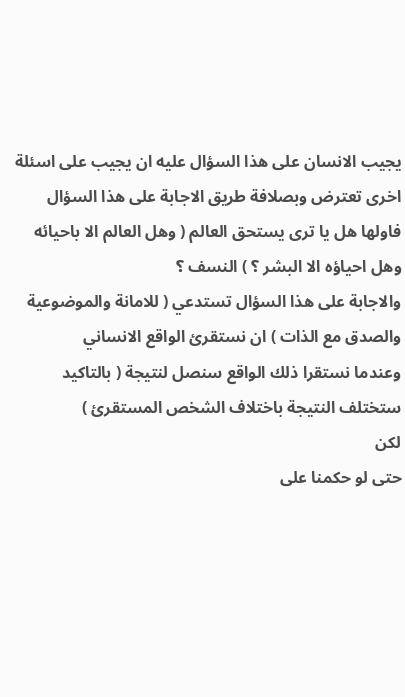يجيب الانسان على هذا السؤال عليه ان يجيب على اسئلة اخرى تعترض وبصلافة طريق الاجابة على هذا السؤال
فاولها هل يا ترى يستحق العالم ( وهل العالم الا باحيائه وهل احياؤه الا البشر ؟ ) النسف ؟
والاجابة على هذا السؤال تستدعي ( للامانة والموضوعية والصدق مع الذات ) ان نستقرئ الواقع الانساني
وعندما نستقرا ذلك الواقع سنصل لنتيجة ( بالتاكيد ستختلف النتيجة باختلاف الشخص المستقرئ )
لكن
حتى لو حكمنا على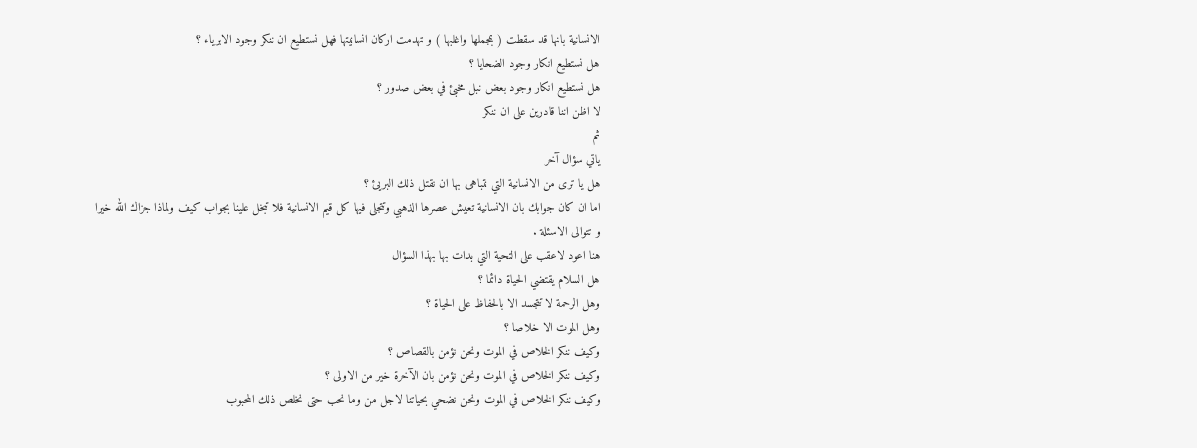الانسانية بانها قد سقطت ( بمجملها واغلبها ) و تهدمت اركان انسانيتها فهل نستطيع ان ننكر وجود الابرياء ؟
هل نستطيع انكار وجود الضحايا ؟
هل نستطيع انكار وجود بعض نبل مخبئ في بعض صدور ؟
لا اظن اننا قادرين على ان ننكر
ثم
ياتي سؤال آخر
هل يا ترى من الانسانية التي نتباهى بها ان نقتل ذلك البريئ ؟
اما ان كان جوابك بان الانسانية تعيش عصرها الذهبي وتتجلى فيها كل قيم الانسانية فلا تبخل علينا بجواب كيف ولماذا جزاك الله خيرا
و تتوالى الاسئلة .
هنا اعود لاعقب على التحية التي بدات بها بهذا السؤال
هل السلام يقتضي الحياة دائما ؟
وهل الرحمة لا تتجسد الا بالحفاظ على الحياة ؟
وهل الموت الا خلاصا ؟
وكيف ننكر الخلاص في الموت ونحن نؤمن بالقصاص ؟
وكيف ننكر الخلاص في الموت ونحن نؤمن بان الآخرة خير من الاولى ؟
وكيف ننكر الخلاص في الموت ونحن نضحي بحياتنا لاجل من وما نحب حتى نخلص ذلك المحبوب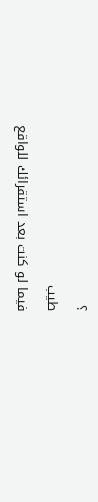؟
طيب
فيما لو كنت بعد استقرائك للواقع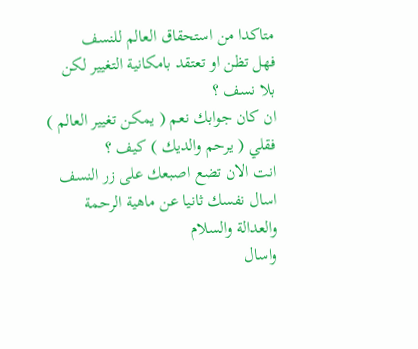متاكدا من استحقاق العالم للنسف
فهل تظن او تعتقد بامكانية التغيير لكن بلا نسف ؟
ان كان جوابك نعم ( يمكن تغيير العالم ) فقلي ( يرحم والديك ) كيف ؟
انت الان تضع اصبعك على زر النسف
اسال نفسك ثانيا عن ماهية الرحمة والعدالة والسلام
واسال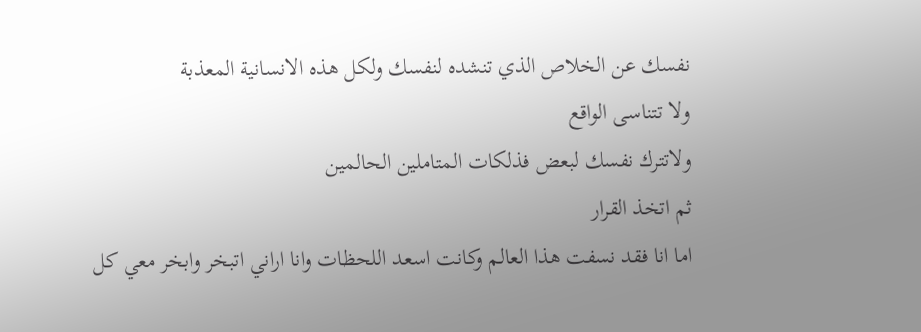نفسك عن الخلاص الذي تنشده لنفسك ولكل هذه الانسانية المعذبة
ولا تتناسى الواقع
ولاتترك نفسك لبعض فذلكات المتاملين الحالمين
ثم اتخذ القرار
اما انا فقد نسفت هذا العالم وكانت اسعد اللحظات وانا اراني اتبخر وابخر معي كل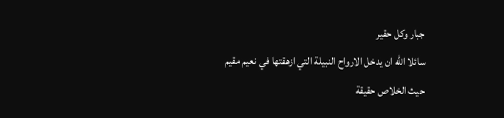جبار وكل حقير
سائلا الله ان يدخل الارواح النبيلة التي ازهقتها في نعيم مقيم
حيث الخلاص حقيقة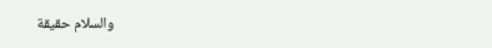والسلام حقيقة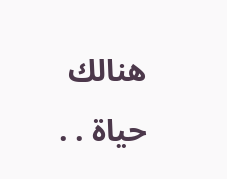هنالك حياة . .